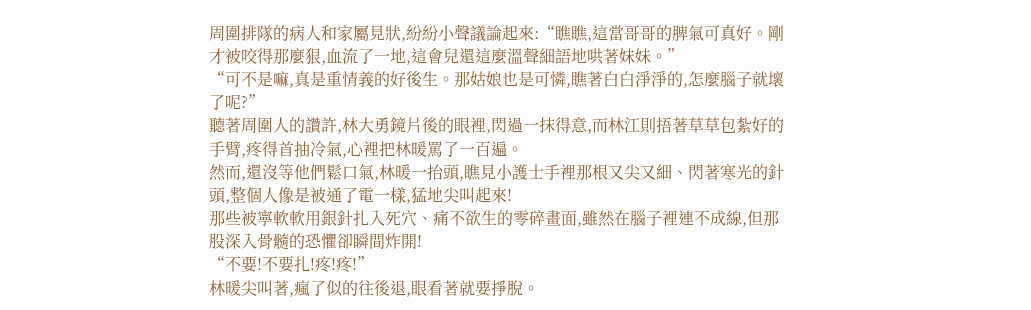周圍排隊的病人和家屬見狀,紛紛小聲議論起來:“瞧瞧,這當哥哥的脾氣可真好。剛才被咬得那麼狠,血流了一地,這會兒還這麼溫聲細語地哄著妹妹。”
“可不是嘛,真是重情義的好後生。那姑娘也是可憐,瞧著白白淨淨的,怎麼腦子就壞了呢?”
聽著周圍人的讚許,林大勇鏡片後的眼裡,閃過一抹得意,而林江則捂著草草包紮好的手臂,疼得首抽冷氣,心裡把林暖罵了一百遍。
然而,還沒等他們鬆口氣,林暖一抬頭,瞧見小護士手裡那根又尖又細、閃著寒光的針頭,整個人像是被通了電一樣,猛地尖叫起來!
那些被寧軟軟用銀針扎入死穴、痛不欲生的零碎畫面,雖然在腦子裡連不成線,但那股深入骨髓的恐懼卻瞬間炸開!
“不要!不要扎!疼!疼!”
林暖尖叫著,瘋了似的往後退,眼看著就要掙脫。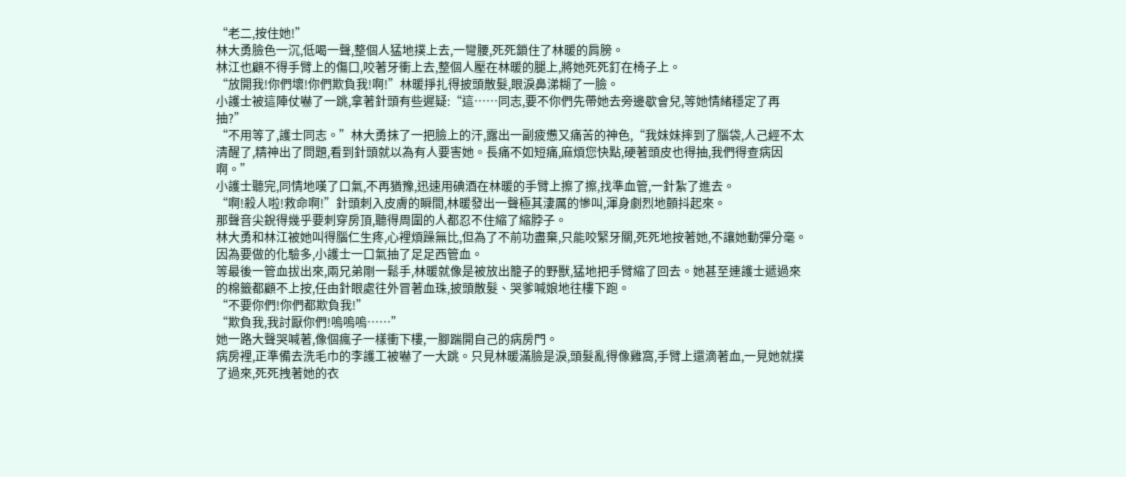“老二,按住她!”
林大勇臉色一沉,低喝一聲,整個人猛地撲上去,一彎腰,死死鎖住了林暖的肩膀。
林江也顧不得手臂上的傷口,咬著牙衝上去,整個人壓在林暖的腿上,將她死死釘在椅子上。
“放開我!你們壞!你們欺負我!啊!”林暖掙扎得披頭散髮,眼淚鼻涕糊了一臉。
小護士被這陣仗嚇了一跳,拿著針頭有些遲疑:“這……同志,要不你們先帶她去旁邊歇會兒,等她情緒穩定了再抽?”
“不用等了,護士同志。”林大勇抹了一把臉上的汗,露出一副疲憊又痛苦的神色,“我妹妹摔到了腦袋,人己經不太清醒了,精神出了問題,看到針頭就以為有人要害她。長痛不如短痛,麻煩您快點,硬著頭皮也得抽,我們得查病因啊。”
小護士聽完,同情地嘆了口氣,不再猶豫,迅速用碘酒在林暖的手臂上擦了擦,找準血管,一針紮了進去。
“啊!殺人啦!救命啊!”針頭刺入皮膚的瞬間,林暖發出一聲極其淒厲的慘叫,渾身劇烈地顫抖起來。
那聲音尖銳得幾乎要刺穿房頂,聽得周圍的人都忍不住縮了縮脖子。
林大勇和林江被她叫得腦仁生疼,心裡煩躁無比,但為了不前功盡棄,只能咬緊牙關,死死地按著她,不讓她動彈分毫。
因為要做的化驗多,小護士一口氣抽了足足西管血。
等最後一管血拔出來,兩兄弟剛一鬆手,林暖就像是被放出籠子的野獸,猛地把手臂縮了回去。她甚至連護士遞過來的棉籤都顧不上按,任由針眼處往外冒著血珠,披頭散髮、哭爹喊娘地往樓下跑。
“不要你們!你們都欺負我!”
“欺負我,我討厭你們!嗚嗚嗚……”
她一路大聲哭喊著,像個瘋子一樣衝下樓,一腳踹開自己的病房門。
病房裡,正準備去洗毛巾的李護工被嚇了一大跳。只見林暖滿臉是淚,頭髮亂得像雞窩,手臂上還滴著血,一見她就撲了過來,死死拽著她的衣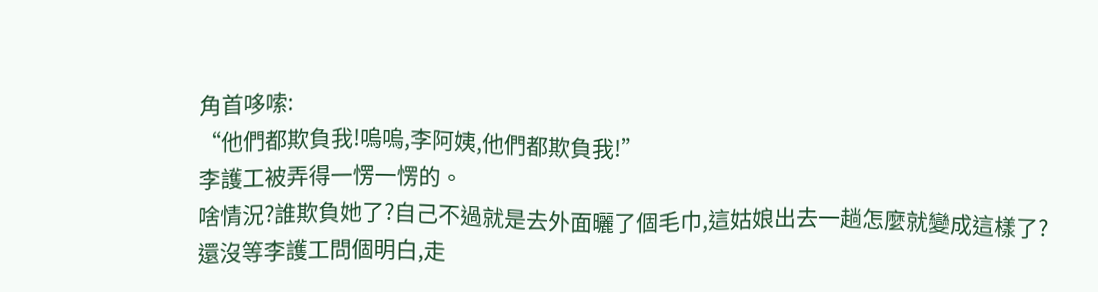角首哆嗦:
“他們都欺負我!嗚嗚,李阿姨,他們都欺負我!”
李護工被弄得一愣一愣的。
啥情況?誰欺負她了?自己不過就是去外面曬了個毛巾,這姑娘出去一趟怎麼就變成這樣了?
還沒等李護工問個明白,走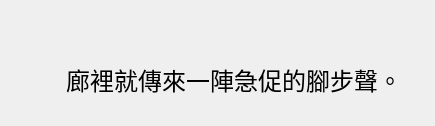廊裡就傳來一陣急促的腳步聲。